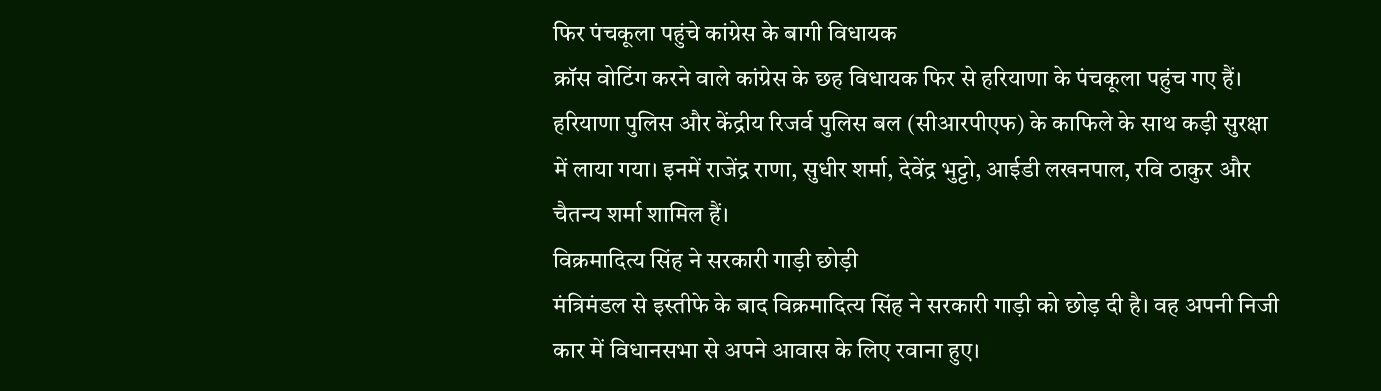फिर पंचकूला पहुंचे कांग्रेस के बागी विधायक
क्रॉस वोटिंग करने वाले कांग्रेस के छह विधायक फिर से हरियाणा के पंचकूला पहुंच गए हैं। हरियाणा पुलिस और केंद्रीय रिजर्व पुलिस बल (सीआरपीएफ) के काफिले के साथ कड़ी सुरक्षा में लाया गया। इनमें राजेंद्र राणा, सुधीर शर्मा, देवेंद्र भुट्टो, आईडी लखनपाल, रवि ठाकुर और चैतन्य शर्मा शामिल हैं।
विक्रमादित्य सिंह ने सरकारी गाड़ी छोड़ी
मंत्रिमंडल से इस्तीफे के बाद विक्रमादित्य सिंह ने सरकारी गाड़ी को छोड़ दी है। वह अपनी निजी कार में विधानसभा से अपने आवास के लिए रवाना हुए।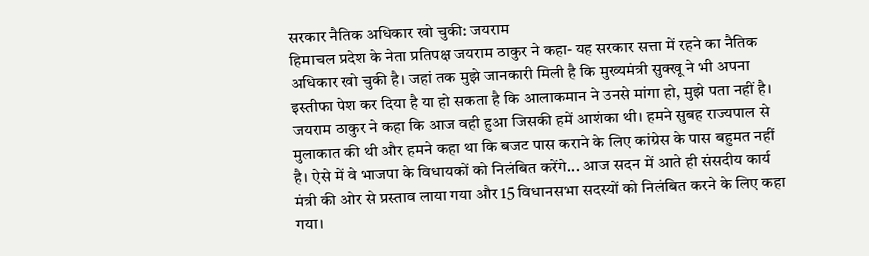सरकार नैतिक अधिकार खो चुकी: जयराम
हिमाचल प्रदेश के नेता प्रतिपक्ष जयराम ठाकुर ने कहा- यह सरकार सत्ता में रहने का नैतिक अधिकार खो चुकी है। जहां तक मुझे जानकारी मिली है कि मुख्यमंत्री सुक्खू ने भी अपना इस्तीफा पेश कर दिया है या हो सकता है कि आलाकमान ने उनसे मांगा हो, मुझे पता नहीं है। जयराम ठाकुर ने कहा कि आज वही हुआ जिसकी हमें आशंका थी। हमने सुबह राज्यपाल से मुलाकात की थी और हमने कहा था कि बजट पास कराने के लिए कांग्रेस के पास बहुमत नहीं है। ऐसे में वे भाजपा के विधायकों को निलंबित करेंगे... आज सदन में आते ही संसदीय कार्य मंत्री की ओर से प्रस्ताव लाया गया और 15 विधानसभा सदस्यों को निलंबित करने के लिए कहा गया।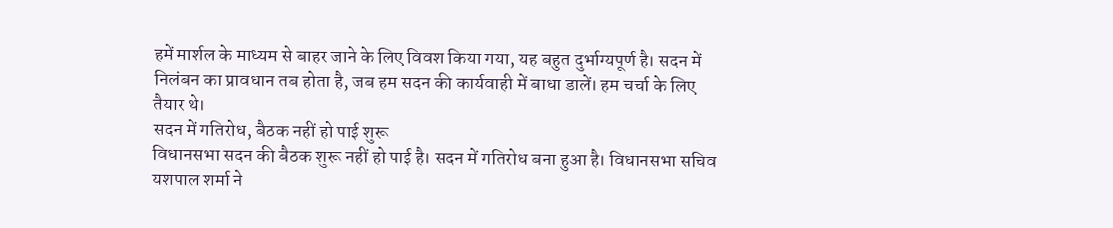हमें मार्शल के माध्यम से बाहर जाने के लिए विवश किया गया, यह बहुत दुर्भाग्यपूर्ण है। सदन में निलंबन का प्रावधान तब होता है, जब हम सदन की कार्यवाही में बाधा डालें। हम चर्चा के लिए तैयार थे।
सदन में गतिरोध, बैठक नहीं हो पाई शुरू
विधानसभा सदन की बैठक शुरू नहीं हो पाई है। सदन में गतिरोध बना हुआ है। विधानसभा सचिव यशपाल शर्मा ने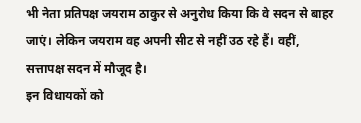भी नेता प्रतिपक्ष जयराम ठाकुर से अनुरोध किया कि वे सदन से बाहर जाएं। लेकिन जयराम वह अपनी सीट से नहीं उठ रहे हैं। वहीं, सत्तापक्ष सदन में मौजूद है।
इन विधायकों को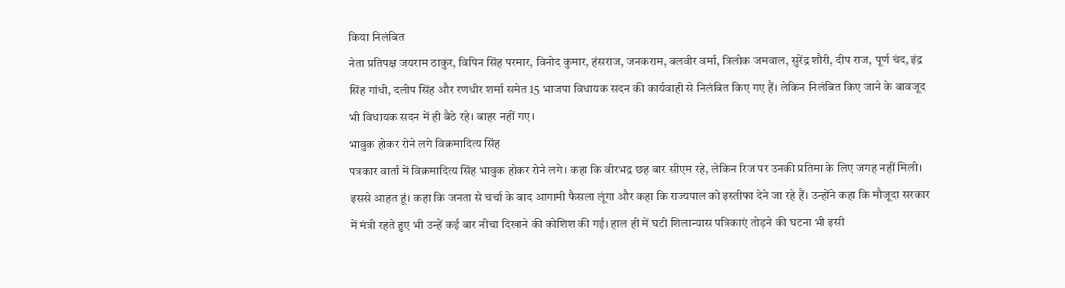किया निलंबित
नेता प्रतिपक्ष जयराम ठाकुर, विपिन सिंह परमार, विनोद कुमार, हंसराज, जनकराम, बलवीर वर्मा, त्रिलोक जमवाल, सुरेंद्र शौरी, दीप राज, पूर्ण चंद, इंद्र सिंह गांधी, दलीप सिंह और रणधीर शर्मा समेत 15 भाजपा विधायक सदन की कार्यवाही से निलंबित किए गए हैं। लेकिन निलंबित किए जाने के बावजूद भी विधायक सदन में ही बैठे रहे। बाहर नहीं गए।
भावुक होकर रोने लगे विक्रमादित्य सिंह
पत्रकार वार्ता में विक्रमादित्य सिंह भावुक होकर रोने लगे। कहा कि वीरभद्र छह बार सीएम रहे, लेकिन रिज पर उनकी प्रतिमा के लिए जगह नहीं मिली। इससे आहत हूं। कहा कि जनता से चर्चा के बाद आगामी फैसला लूंगा और कहा कि राज्यपाल को इस्तीफा देने जा रहे हैं। उन्होंने कहा कि मौजूदा सरकार में मंत्री रहते हुए भी उन्हें कई बार नीचा दिखाने की कोशिश की गई। हाल ही में घटी शिलान्यास पत्रिकाएं तोड़ने की घटना भी इसी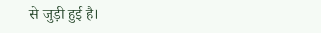से जुड़ी हुई है।